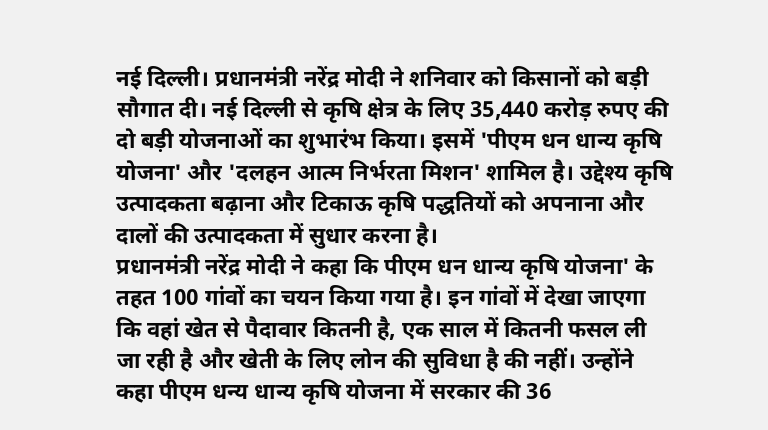नई दिल्ली। प्रधानमंत्री नरेंद्र मोदी ने शनिवार को किसानों को बड़ी सौगात दी। नई दिल्ली से कृषि क्षेत्र के लिए 35,440 करोड़ रुपए की दो बड़ी योजनाओं का शुभारंभ किया। इसमें 'पीएम धन धान्य कृषि योजना' और 'दलहन आत्म निर्भरता मिशन' शामिल है। उद्देश्य कृषि उत्पादकता बढ़ाना और टिकाऊ कृषि पद्धतियों को अपनाना और दालों की उत्पादकता में सुधार करना है।
प्रधानमंत्री नरेंद्र मोदी ने कहा कि पीएम धन धान्य कृषि योजना' के तहत 100 गांवों का चयन किया गया है। इन गांवों में देखा जाएगा कि वहां खेत से पैदावार कितनी है, एक साल में कितनी फसल ली जा रही है और खेती के लिए लोन की सुविधा है की नहीं। उन्होंने कहा पीएम धन्य धान्य कृषि योजना में सरकार की 36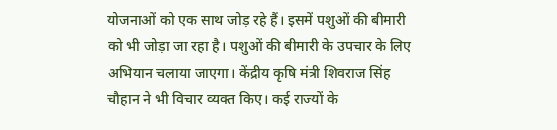योजनाओं को एक साथ जोड़ रहे हैं। इसमें पशुओं की बीमारी को भी जोड़ा जा रहा है। पशुओं की बीमारी के उपचार के लिए अभियान चलाया जाएगा। केंद्रीय कृषि मंत्री शिवराज सिंह चौहान ने भी विचार व्यक्त किए। कई राज्यों के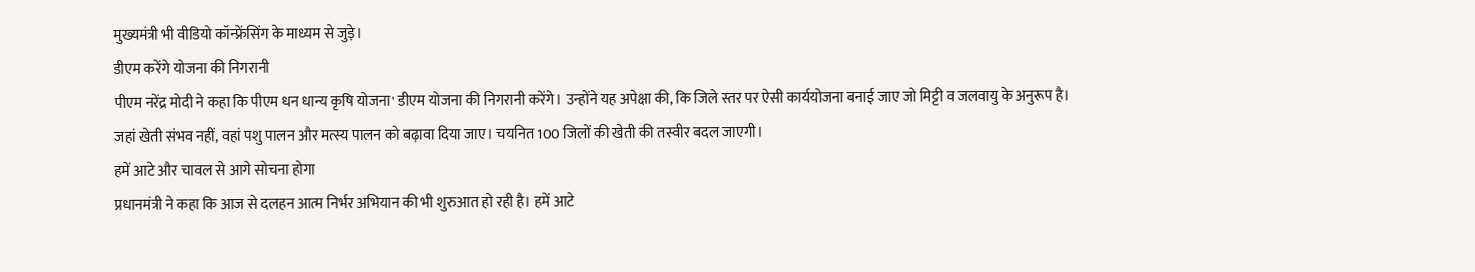मुख्यमंत्री भी वीडियो कॉन्फ्रेंसिंग के माध्यम से जुड़े।
डीएम करेंगे योजना की निगरानी
पीएम नरेंद्र मोदी ने कहा कि पीएम धन धान्य कृषि योजना' डीएम योजना की निगरानी करेंगे। उन्होंने यह अपेक्षा की, कि जिले स्तर पर ऐसी कार्ययोजना बनाई जाए जो मिट्टी व जलवायु के अनुरूप है। जहां खेती संभव नहीं, वहां पशु पालन और मत्स्य पालन को बढ़ावा दिया जाए। चयनित 100 जिलों की खेती की तस्वीर बदल जाएगी।
हमें आटे और चावल से आगे सोचना होगा
प्रधानमंत्री ने कहा कि आज से दलहन आत्म निर्भर अभियान की भी शुरुआत हो रही है। हमें आटे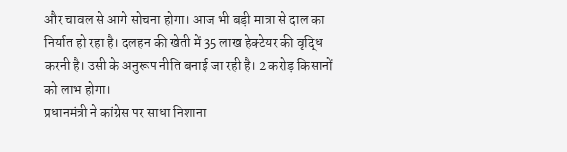और चावल से आगे सोचना होगा। आज भी बड़ी मात्रा से दाल का निर्यात हो रहा है। दलहन की खेती में 35 लाख हेक्टेयर की वृद्धि करनी है। उसी के अनुरूप नीति बनाई जा रही है। 2 करोड़ किसानों को लाभ होगा।
प्रधानमंत्री ने कांग्रेस पर साधा निशाना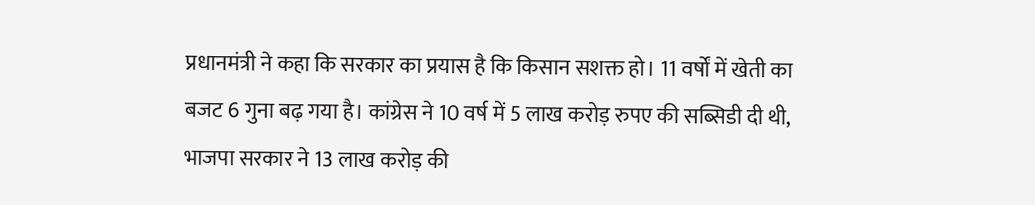प्रधानमंत्री ने कहा कि सरकार का प्रयास है कि किसान सशक्त हो। 11 वर्षों में खेती का बजट 6 गुना बढ़ गया है। कांग्रेस ने 10 वर्ष में 5 लाख करोड़ रुपए की सब्सिडी दी थी, भाजपा सरकार ने 13 लाख करोड़ की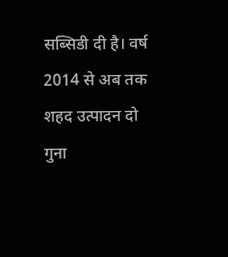सब्सिडी दी है। वर्ष 2014 से अब तक शहद उत्पादन दो गुना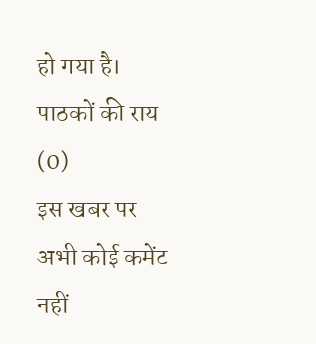हो गया है।
पाठकों की राय (0)
इस खबर पर अभी कोई कमेंट नहीं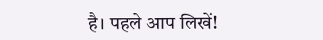है। पहले आप लिखें!